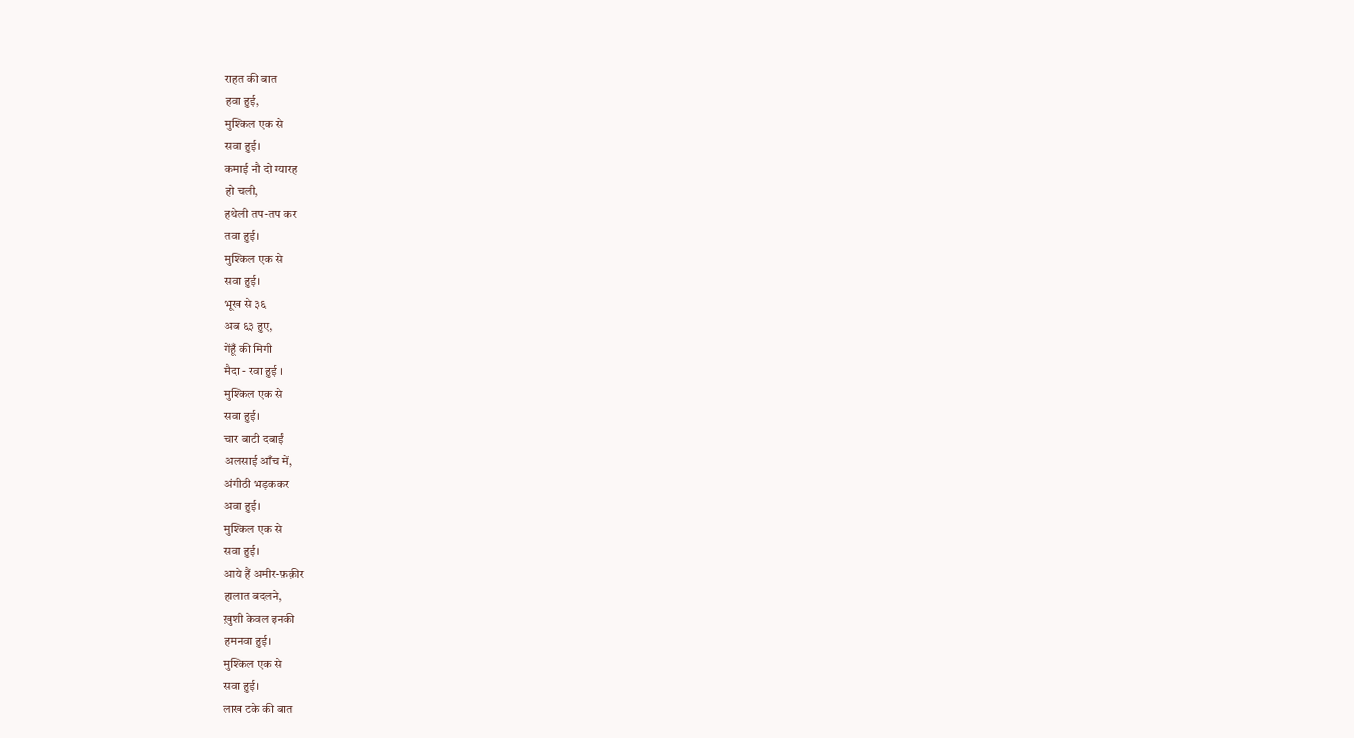राहत की बात
हवा हुई,
मुश्किल एक से
सवा हुई।
कमाई नौ दो ग्यारह
हो चली,
हथेली तप-तप कर
तवा हुई।
मुश्किल एक से
सवा हुई।
भूख से ३६
अब ६३ हुए,
गेंहूँ की मिगी
मैदा - रवा हुई ।
मुश्किल एक से
सवा हुई।
चार बाटी दबाईं
अलसाई आँच में,
अंगीठी भड़ककर
अवा हुई।
मुश्किल एक से
सवा हुई।
आये हैं अमीर-फ़क़ीर
हालात बदलने,
ख़ुशी केवल इनकी
हमनवा हुई।
मुश्किल एक से
सवा हुई।
लाख टके की बात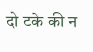दो टके की न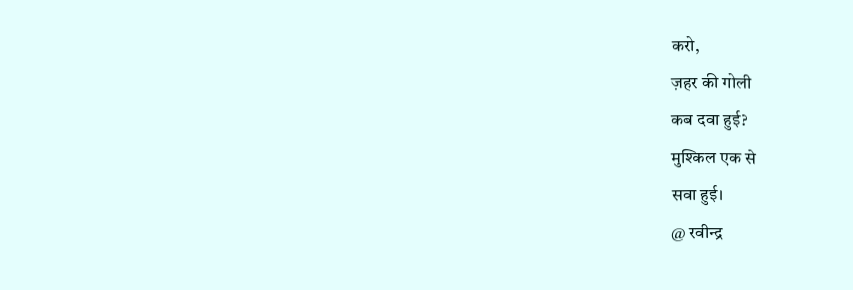करो,
ज़हर की गोली
कब दवा हुई?
मुश्किल एक से
सवा हुई।
@ रवीन्द्र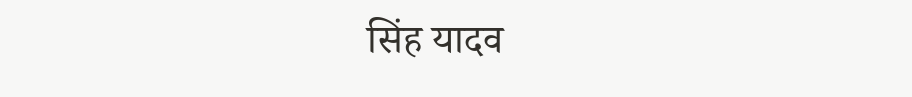सिंह यादव